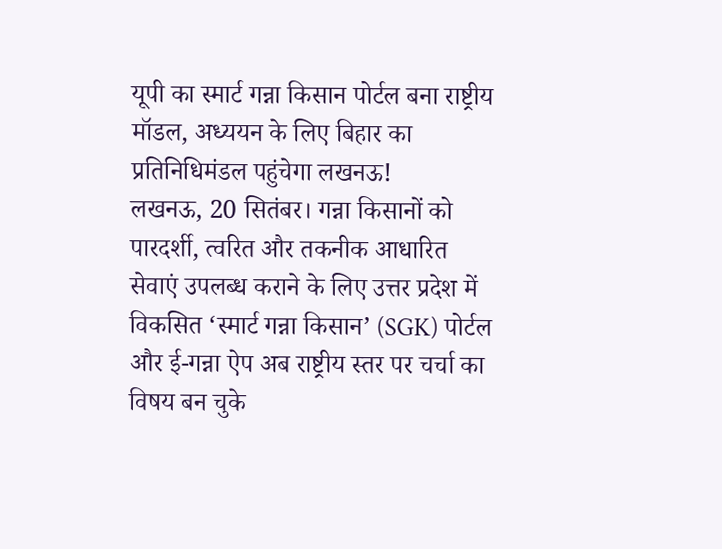यूपी का स्मार्ट गन्ना किसान पोर्टल बना राष्ट्रीय मॉडल, अध्ययन के लिए बिहार का प्रतिनिधिमंडल पहुंचेगा लखनऊ!
लखनऊ, 20 सितंबर। गन्ना किसानों को पारदर्शी, त्वरित और तकनीक आधारित सेवाएं उपलब्ध कराने के लिए उत्तर प्रदेश में विकसित ‘स्मार्ट गन्ना किसान’ (SGK) पोर्टल और ई-गन्ना ऐप अब राष्ट्रीय स्तर पर चर्चा का विषय बन चुके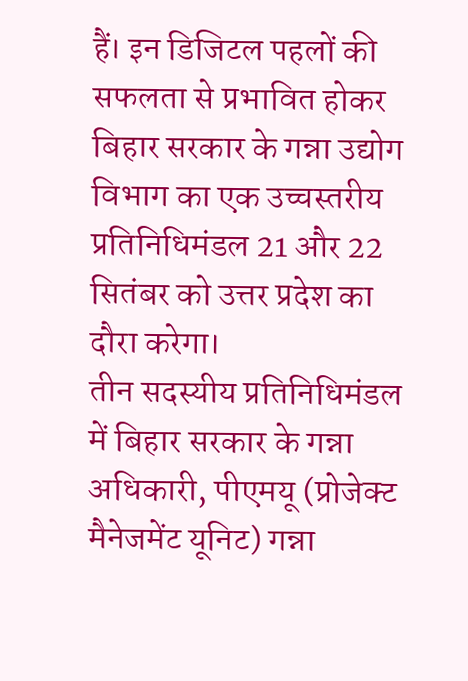हैं। इन डिजिटल पहलों की सफलता से प्रभावित होकर बिहार सरकार के गन्ना उद्योग विभाग का एक उच्चस्तरीय प्रतिनिधिमंडल 21 और 22 सितंबर को उत्तर प्रदेश का दौरा करेगा।
तीन सदस्यीय प्रतिनिधिमंडल में बिहार सरकार के गन्ना अधिकारी, पीएमयू (प्रोजेक्ट मैनेजमेंट यूनिट) गन्ना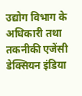उद्योग विभाग के अधिकारी तथा तकनीकी एजेंसी डेक्सियन इंडिया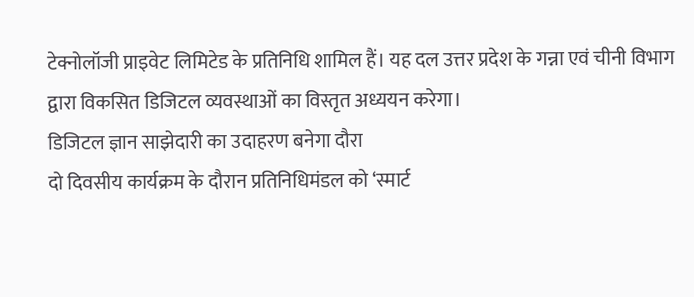टेक्नोलॉजी प्राइवेट लिमिटेड के प्रतिनिधि शामिल हैं। यह दल उत्तर प्रदेश के गन्ना एवं चीनी विभाग द्वारा विकसित डिजिटल व्यवस्थाओं का विस्तृत अध्ययन करेगा।
डिजिटल ज्ञान साझेदारी का उदाहरण बनेगा दौरा
दो दिवसीय कार्यक्रम के दौरान प्रतिनिधिमंडल को ‘स्मार्ट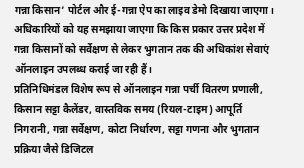गन्ना किसान’ पोर्टल और ई-गन्ना ऐप का लाइव डेमो दिखाया जाएगा। अधिकारियों को यह समझाया जाएगा कि किस प्रकार उत्तर प्रदेश में गन्ना किसानों को सर्वेक्षण से लेकर भुगतान तक की अधिकांश सेवाएं ऑनलाइन उपलब्ध कराई जा रही हैं।
प्रतिनिधिमंडल विशेष रूप से ऑनलाइन गन्ना पर्ची वितरण प्रणाली, किसान सट्टा कैलेंडर, वास्तविक समय (रियल-टाइम) आपूर्ति निगरानी, गन्ना सर्वेक्षण, कोटा निर्धारण, सट्टा गणना और भुगतान प्रक्रिया जैसे डिजिटल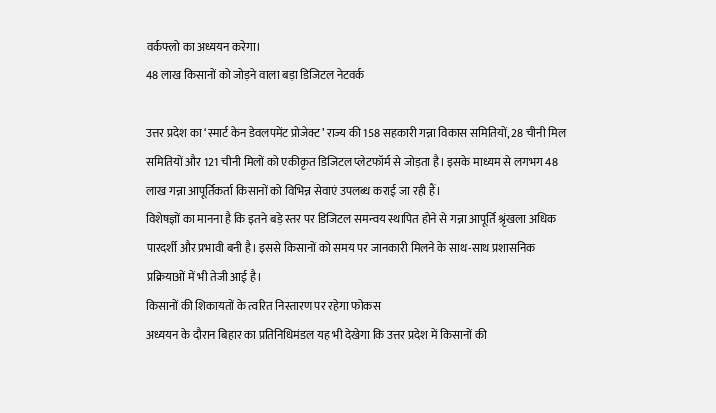वर्कफ्लो का अध्ययन करेगा।
48 लाख किसानों को जोड़ने वाला बड़ा डिजिटल नेटवर्क

उत्तर प्रदेश का ‘स्मार्ट केन डेवलपमेंट प्रोजेक्ट’ राज्य की 158 सहकारी गन्ना विकास समितियों, 28 चीनी मिल समितियों और 121 चीनी मिलों को एकीकृत डिजिटल प्लेटफॉर्म से जोड़ता है। इसके माध्यम से लगभग 48 लाख गन्ना आपूर्तिकर्ता किसानों को विभिन्न सेवाएं उपलब्ध कराई जा रही हैं।
विशेषज्ञों का मानना है कि इतने बड़े स्तर पर डिजिटल समन्वय स्थापित होने से गन्ना आपूर्ति श्रृंखला अधिक पारदर्शी और प्रभावी बनी है। इससे किसानों को समय पर जानकारी मिलने के साथ-साथ प्रशासनिक प्रक्रियाओं में भी तेजी आई है।
किसानों की शिकायतों के त्वरित निस्तारण पर रहेगा फोकस
अध्ययन के दौरान बिहार का प्रतिनिधिमंडल यह भी देखेगा कि उत्तर प्रदेश में किसानों की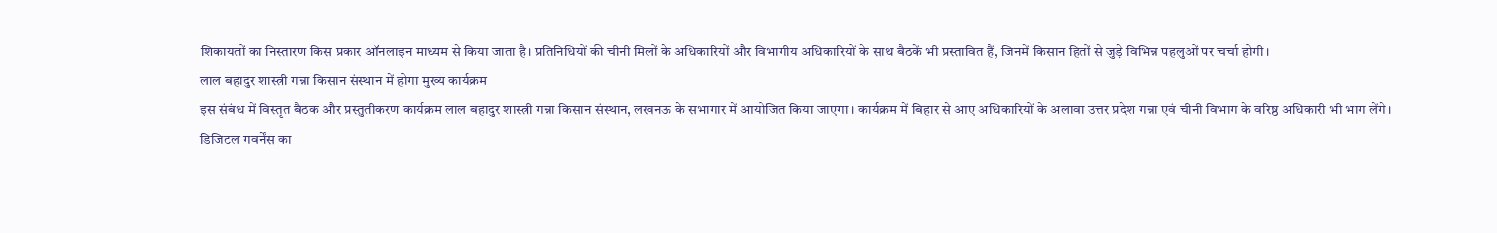शिकायतों का निस्तारण किस प्रकार ऑनलाइन माध्यम से किया जाता है। प्रतिनिधियों की चीनी मिलों के अधिकारियों और विभागीय अधिकारियों के साथ बैठकें भी प्रस्तावित हैं, जिनमें किसान हितों से जुड़े विभिन्न पहलुओं पर चर्चा होगी।
लाल बहादुर शास्त्री गन्ना किसान संस्थान में होगा मुख्य कार्यक्रम
इस संबंध में विस्तृत बैठक और प्रस्तुतीकरण कार्यक्रम लाल बहादुर शास्त्री गन्ना किसान संस्थान, लखनऊ के सभागार में आयोजित किया जाएगा। कार्यक्रम में बिहार से आए अधिकारियों के अलावा उत्तर प्रदेश गन्ना एवं चीनी विभाग के वरिष्ठ अधिकारी भी भाग लेंगे।
डिजिटल गवर्नेंस का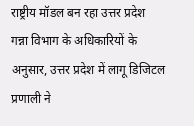राष्ट्रीय मॉडल बन रहा उत्तर प्रदेश
गन्ना विभाग के अधिकारियों के अनुसार, उत्तर प्रदेश में लागू डिजिटल प्रणाली ने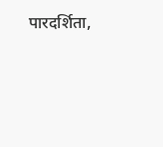पारदर्शिता,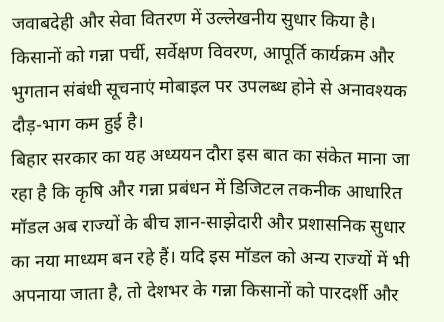जवाबदेही और सेवा वितरण में उल्लेखनीय सुधार किया है। किसानों को गन्ना पर्ची, सर्वेक्षण विवरण, आपूर्ति कार्यक्रम और भुगतान संबंधी सूचनाएं मोबाइल पर उपलब्ध होने से अनावश्यक दौड़-भाग कम हुई है।
बिहार सरकार का यह अध्ययन दौरा इस बात का संकेत माना जा रहा है कि कृषि और गन्ना प्रबंधन में डिजिटल तकनीक आधारित मॉडल अब राज्यों के बीच ज्ञान-साझेदारी और प्रशासनिक सुधार का नया माध्यम बन रहे हैं। यदि इस मॉडल को अन्य राज्यों में भी अपनाया जाता है, तो देशभर के गन्ना किसानों को पारदर्शी और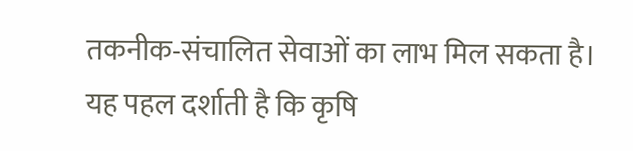तकनीक-संचालित सेवाओं का लाभ मिल सकता है।
यह पहल दर्शाती है कि कृषि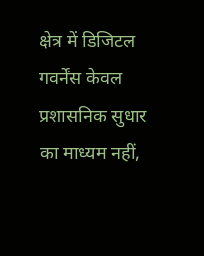क्षेत्र में डिजिटल गवर्नेंस केवल प्रशासनिक सुधार का माध्यम नहीं,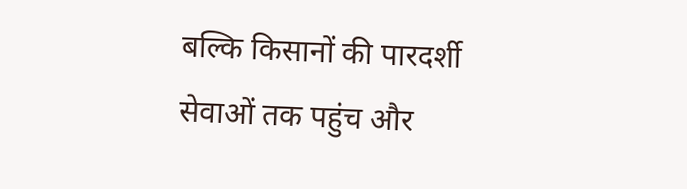बल्कि किसानों की पारदर्शी सेवाओं तक पहुंच और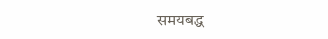समयबद्ध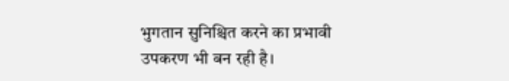भुगतान सुनिश्चित करने का प्रभावी उपकरण भी बन रही है।